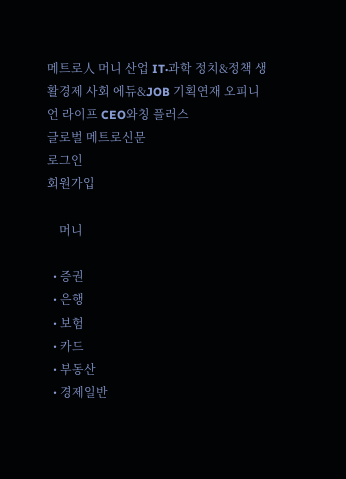메트로人 머니 산업 IT·과학 정치&정책 생활경제 사회 에듀&JOB 기획연재 오피니언 라이프 CEO와칭 플러스
글로벌 메트로신문
로그인
회원가입

    머니

  • 증권
  • 은행
  • 보험
  • 카드
  • 부동산
  • 경제일반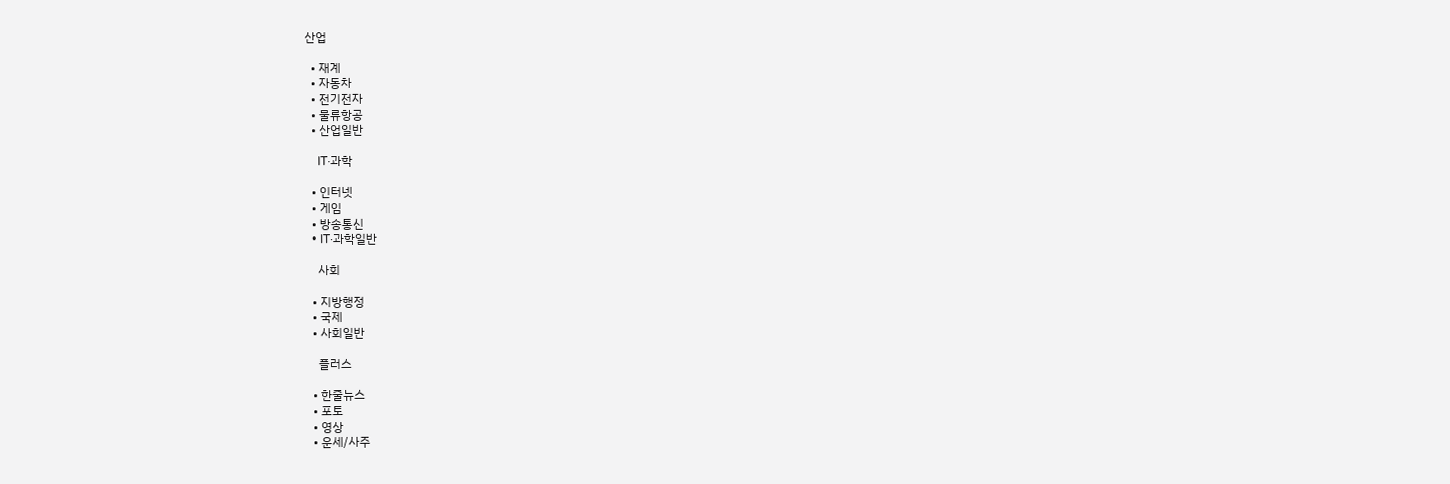산업

  • 재계
  • 자동차
  • 전기전자
  • 물류항공
  • 산업일반

    IT·과학

  • 인터넷
  • 게임
  • 방송통신
  • IT·과학일반

    사회

  • 지방행정
  • 국제
  • 사회일반

    플러스

  • 한줄뉴스
  • 포토
  • 영상
  • 운세/사주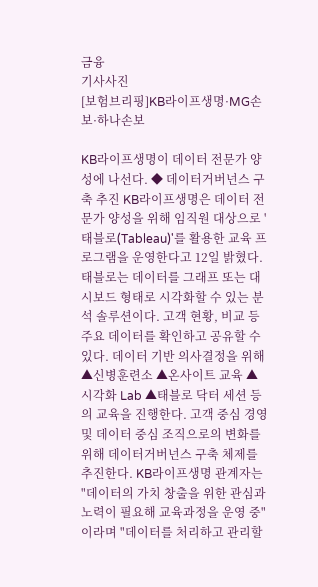금융
기사사진
[보험브리핑]KB라이프생명·MG손보·하나손보

KB라이프생명이 데이터 전문가 양성에 나선다. ◆ 데이터거버넌스 구축 추진 KB라이프생명은 데이터 전문가 양성을 위해 임직원 대상으로 '태블로(Tableau)'를 활용한 교육 프로그램을 운영한다고 12일 밝혔다. 태블로는 데이터를 그래프 또는 대시보드 형태로 시각화할 수 있는 분석 솔루션이다. 고객 현황, 비교 등 주요 데이터를 확인하고 공유할 수 있다. 데이터 기반 의사결정을 위해 ▲신병훈련소 ▲온사이트 교육 ▲시각화 Lab ▲태블로 닥터 세션 등의 교육을 진행한다. 고객 중심 경영 및 데이터 중심 조직으로의 변화를 위해 데이터거버넌스 구축 체제를 추진한다. KB라이프생명 관계자는 "데이터의 가치 창출을 위한 관심과 노력이 필요해 교육과정을 운영 중"이라며 "데이터를 처리하고 관리할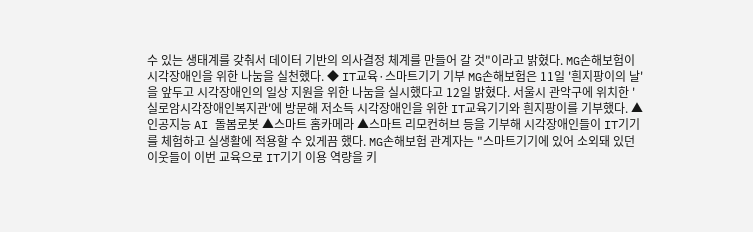수 있는 생태계를 갖춰서 데이터 기반의 의사결정 체계를 만들어 갈 것"이라고 밝혔다. MG손해보험이 시각장애인을 위한 나눔을 실천했다. ◆ IT교육·스마트기기 기부 MG손해보험은 11일 '흰지팡이의 날'을 앞두고 시각장애인의 일상 지원을 위한 나눔을 실시했다고 12일 밝혔다. 서울시 관악구에 위치한 '실로암시각장애인복지관'에 방문해 저소득 시각장애인을 위한 IT교육기기와 흰지팡이를 기부했다. ▲인공지능 AI 돌봄로봇 ▲스마트 홈카메라 ▲스마트 리모컨허브 등을 기부해 시각장애인들이 IT기기를 체험하고 실생활에 적용할 수 있게끔 했다. MG손해보험 관계자는 "스마트기기에 있어 소외돼 있던 이웃들이 이번 교육으로 IT기기 이용 역량을 키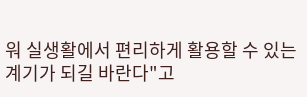워 실생활에서 편리하게 활용할 수 있는 계기가 되길 바란다"고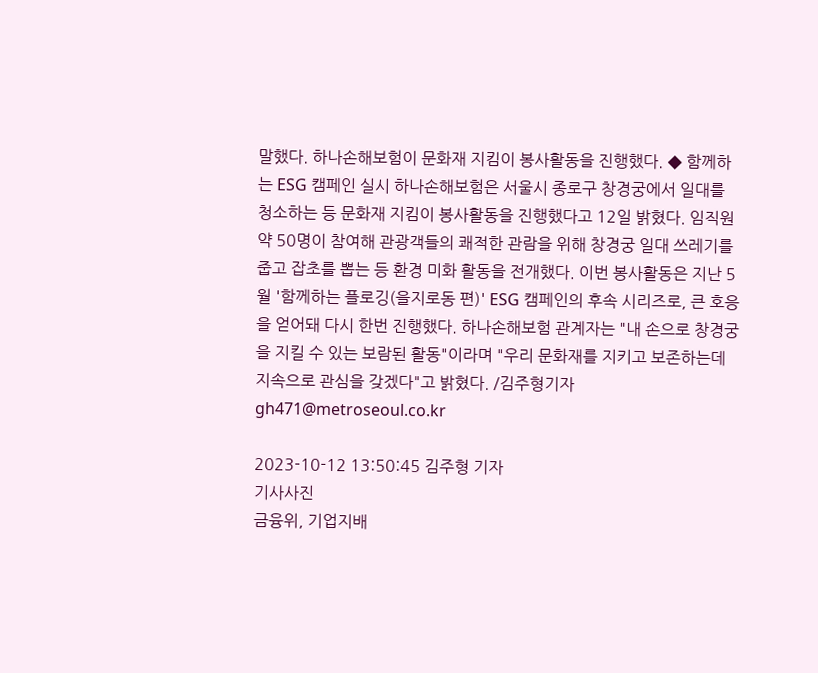말했다. 하나손해보험이 문화재 지킴이 봉사활동을 진행했다. ◆ 함께하는 ESG 캠페인 실시 하나손해보험은 서울시 종로구 창경궁에서 일대를 청소하는 등 문화재 지킴이 봉사활동을 진행했다고 12일 밝혔다. 임직원 약 50명이 참여해 관광객들의 쾌적한 관람을 위해 창경궁 일대 쓰레기를 줍고 잡초를 뽑는 등 환경 미화 활동을 전개했다. 이번 봉사활동은 지난 5월 '함께하는 플로깅(을지로동 편)' ESG 캠페인의 후속 시리즈로, 큰 호응을 얻어돼 다시 한번 진행했다. 하나손해보험 관계자는 "내 손으로 창경궁을 지킬 수 있는 보람된 활동"이라며 "우리 문화재를 지키고 보존하는데 지속으로 관심을 갖겠다"고 밝혔다. /김주형기자 gh471@metroseoul.co.kr

2023-10-12 13:50:45 김주형 기자
기사사진
금융위, 기업지배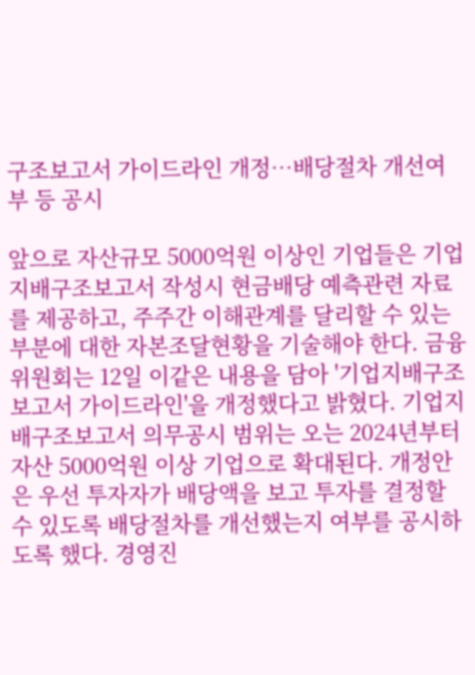구조보고서 가이드라인 개정…배당절차 개선여부 등 공시

앞으로 자산규모 5000억원 이상인 기업들은 기업지배구조보고서 작성시 현금배당 예측관련 자료를 제공하고, 주주간 이해관계를 달리할 수 있는 부분에 대한 자본조달현황을 기술해야 한다. 금융위원회는 12일 이같은 내용을 담아 '기업지배구조보고서 가이드라인'을 개정했다고 밝혔다. 기업지배구조보고서 의무공시 범위는 오는 2024년부터 자산 5000억원 이상 기업으로 확대된다. 개정안은 우선 투자자가 배당액을 보고 투자를 결정할 수 있도록 배당절차를 개선했는지 여부를 공시하도록 했다. 경영진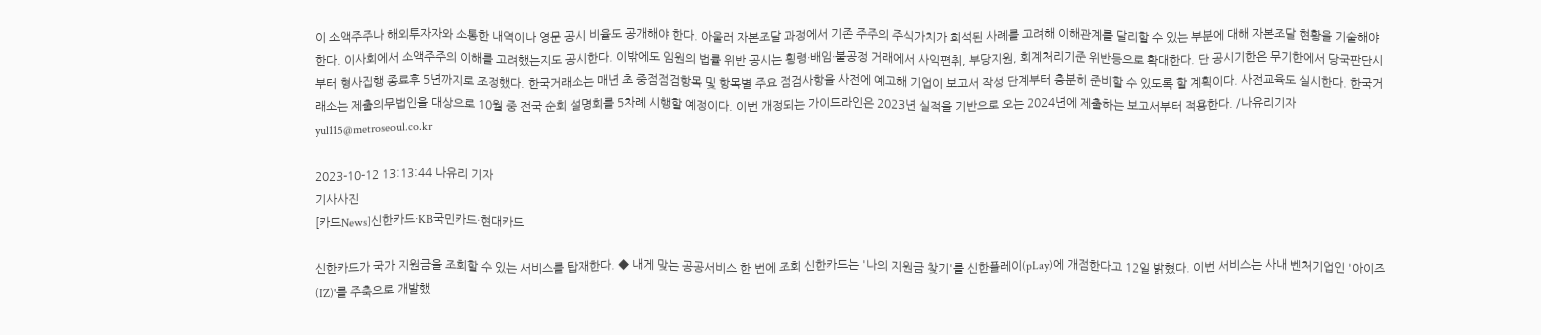이 소액주주나 해외투자자와 소통한 내역이나 영문 공시 비율도 공개해야 한다. 아울러 자본조달 과정에서 기존 주주의 주식가치가 희석된 사례를 고려해 이해관계를 달리할 수 있는 부분에 대해 자본조달 현황을 기술해야 한다. 이사회에서 소액주주의 이해를 고려했는지도 공시한다. 이밖에도 임원의 법률 위반 공시는 횡령·배임·불공정 거래에서 사익편취, 부당지원, 회계처리기준 위반등으로 확대한다. 단 공시기한은 무기한에서 당국판단시부터 형사집행 종료후 5년까지로 조정했다. 한국거래소는 매년 초 중점점검항목 및 항목별 주요 점검사항을 사전에 예고해 기업이 보고서 작성 단계부터 충분히 준비할 수 있도록 할 계획이다. 사전교육도 실시한다. 한국거래소는 제출의무법인을 대상으로 10월 중 전국 순회 설명회를 5차례 시행할 예정이다. 이번 개정되는 가이드라인은 2023년 실적을 기반으로 오는 2024년에 제출하는 보고서부터 적용한다. /나유리기자 yul115@metroseoul.co.kr

2023-10-12 13:13:44 나유리 기자
기사사진
[카드News]신한카드·KB국민카드·현대카드

신한카드가 국가 지원금을 조회할 수 있는 서비스를 탑재한다. ◆ 내게 맞는 공공서비스 한 번에 조회 신한카드는 '나의 지원금 찾기'를 신한플레이(pLay)에 개점한다고 12일 밝혔다. 이번 서비스는 사내 벤처기업인 '아이즈(IZ)'를 주축으로 개발했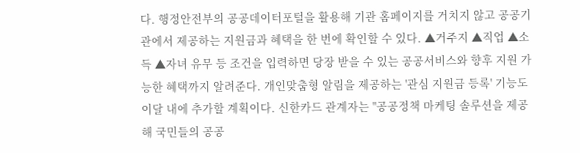다. 행정안전부의 공공데이터포털을 활용해 기관 홈페이지를 거치지 않고 공공기관에서 제공하는 지원금과 혜택을 한 번에 확인할 수 있다. ▲거주지 ▲직업 ▲소득 ▲자녀 유무 등 조건을 입력하면 당장 받을 수 있는 공공서비스와 향후 지원 가능한 혜택까지 알려준다. 개인맞춤형 알림을 제공하는 '관심 지원금 등록' 기능도 이달 내에 추가할 계획이다. 신한카드 관계자는 "공공정책 마케팅 솔루션을 제공해 국민들의 공공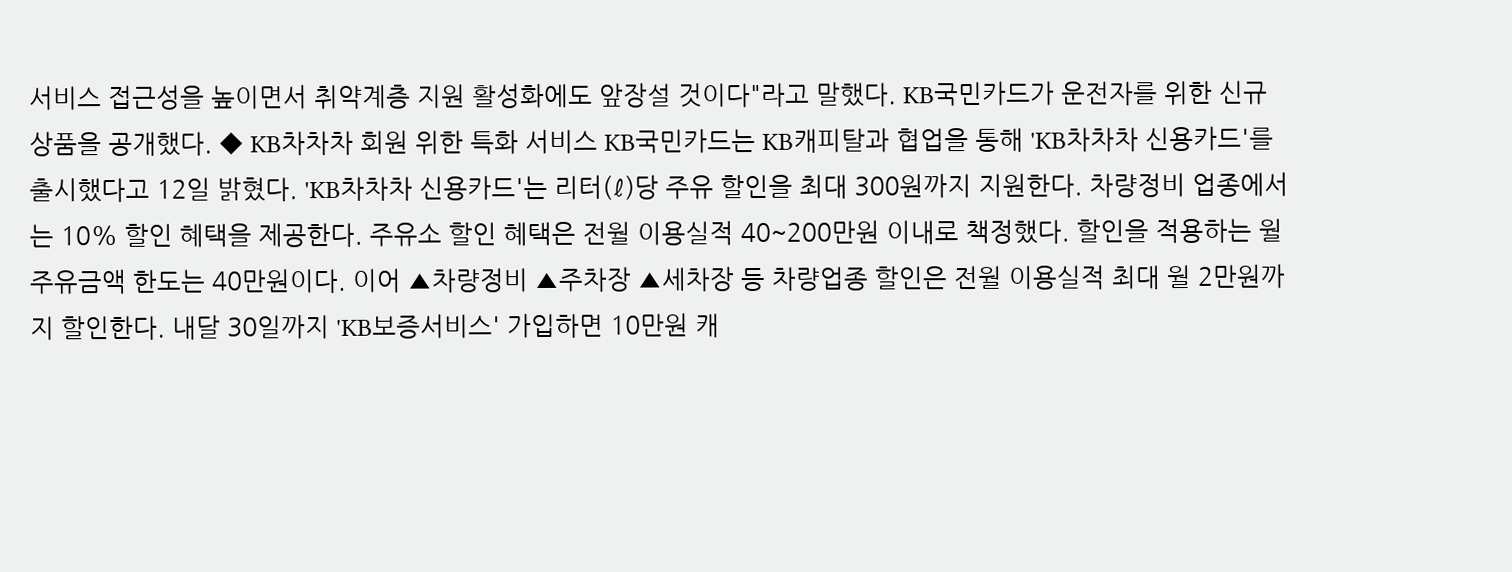서비스 접근성을 높이면서 취약계층 지원 활성화에도 앞장설 것이다"라고 말했다. KB국민카드가 운전자를 위한 신규 상품을 공개했다. ◆ KB차차차 회원 위한 특화 서비스 KB국민카드는 KB캐피탈과 협업을 통해 'KB차차차 신용카드'를 출시했다고 12일 밝혔다. 'KB차차차 신용카드'는 리터(ℓ)당 주유 할인을 최대 300원까지 지원한다. 차량정비 업종에서는 10% 할인 혜택을 제공한다. 주유소 할인 혜택은 전월 이용실적 40~200만원 이내로 책정했다. 할인을 적용하는 월 주유금액 한도는 40만원이다. 이어 ▲차량정비 ▲주차장 ▲세차장 등 차량업종 할인은 전월 이용실적 최대 월 2만원까지 할인한다. 내달 30일까지 'KB보증서비스' 가입하면 10만원 캐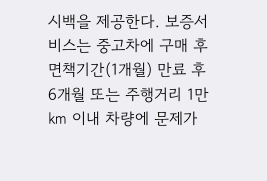시백을 제공한다. 보증서비스는 중고차에 구매 후 면책기간(1개월) 만료 후 6개월 또는 주행거리 1만㎞ 이내 차량에 문제가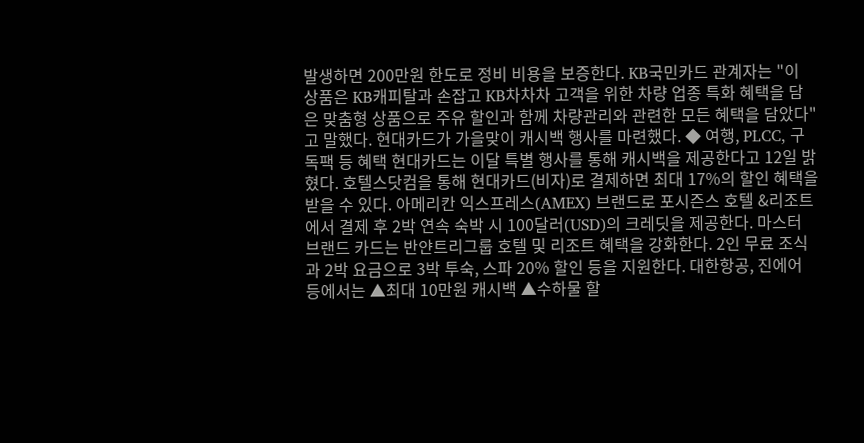발생하면 200만원 한도로 정비 비용을 보증한다. KB국민카드 관계자는 "이 상품은 KB캐피탈과 손잡고 KB차차차 고객을 위한 차량 업종 특화 혜택을 담은 맞춤형 상품으로 주유 할인과 함께 차량관리와 관련한 모든 혜택을 담았다"고 말했다. 현대카드가 가을맞이 캐시백 행사를 마련했다. ◆ 여행, PLCC, 구독팩 등 혜택 현대카드는 이달 특별 행사를 통해 캐시백을 제공한다고 12일 밝혔다. 호텔스닷컴을 통해 현대카드(비자)로 결제하면 최대 17%의 할인 혜택을 받을 수 있다. 아메리칸 익스프레스(AMEX) 브랜드로 포시즌스 호텔 &리조트에서 결제 후 2박 연속 숙박 시 100달러(USD)의 크레딧을 제공한다. 마스터 브랜드 카드는 반얀트리그룹 호텔 및 리조트 혜택을 강화한다. 2인 무료 조식과 2박 요금으로 3박 투숙, 스파 20% 할인 등을 지원한다. 대한항공, 진에어 등에서는 ▲최대 10만원 캐시백 ▲수하물 할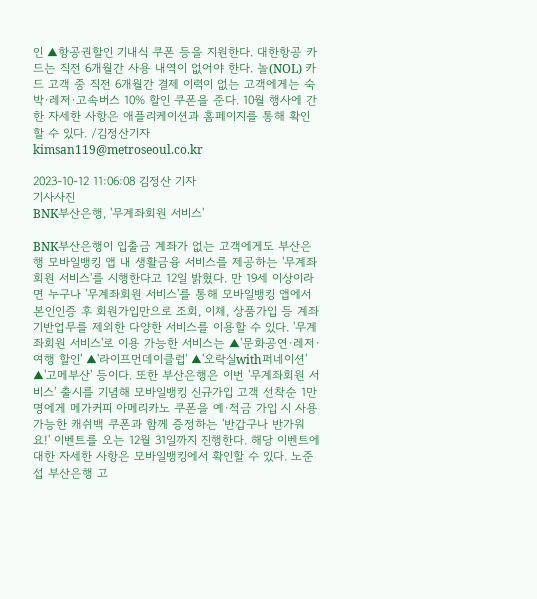인 ▲항공권할인 기내식 쿠폰 등을 지원한다. 대한항공 카드는 직전 6개월간 사용 내역이 없어야 한다. 놀(NOL) 카드 고객 중 직전 6개월간 결제 이력이 없는 고객에게는 숙박·레저·고속버스 10% 할인 쿠폰을 준다. 10월 행사에 간한 자세한 사항은 애플리케이션과 홈페이지를 통해 확인할 수 있다. /김정산기자 kimsan119@metroseoul.co.kr

2023-10-12 11:06:08 김정산 기자
기사사진
BNK부산은행, '무계좌회원 서비스'

BNK부산은행이 입출금 계좌가 없는 고객에게도 부산은행 모바일뱅킹 앱 내 생활금융 서비스를 제공하는 '무계좌회원 서비스'를 시행한다고 12일 밝혔다. 만 19세 이상이라면 누구나 '무계좌회원 서비스'를 통해 모바일뱅킹 앱에서 본인인증 후 회원가입만으로 조회, 이체, 상품가입 등 계좌기반업무를 제외한 다양한 서비스를 이용할 수 있다. '무계좌회원 서비스'로 이용 가능한 서비스는 ▲'문화공연·레저·여행 할인' ▲'라이프먼데이클럽' ▲'오락실with퍼네이션' ▲'고메부산' 등이다. 또한 부산은행은 이번 '무계좌회원 서비스' 출시를 기념해 모바일뱅킹 신규가입 고객 선착순 1만명에게 메가커피 아메리카노 쿠폰을 예·적금 가입 시 사용 가능한 캐쉬백 쿠폰과 함께 증정하는 '반갑구나 반가워요!' 이벤트를 오는 12월 31일까지 진행한다. 해당 이벤트에 대한 자세한 사항은 모바일뱅킹에서 확인할 수 있다. 노준섭 부산은행 고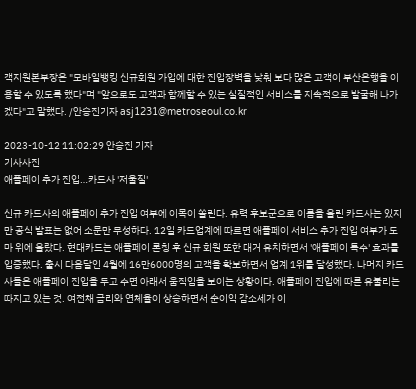객지원본부장은 "모바일뱅킹 신규회원 가입에 대한 진입장벽을 낮춰 보다 많은 고객이 부산은행을 이용할 수 있도록 했다"며 "앞으로도 고객과 함께할 수 있는 실질적인 서비스를 지속적으로 발굴해 나가겠다"고 말했다. /안승진기자 asj1231@metroseoul.co.kr

2023-10-12 11:02:29 안승진 기자
기사사진
애플페이 추가 진입…카드사 '저울질'

신규 카드사의 애플페이 추가 진입 여부에 이목이 쏠린다. 유력 후보군으로 이름을 올린 카드사는 있지만 공식 발표는 없어 소문만 무성하다. 12일 카드업계에 따르면 애플페이 서비스 추가 진입 여부가 도마 위에 올랐다. 현대카드는 애플페이 론칭 후 신규 회원 또한 대거 유치하면서 '애플페이 특수' 효과를 입증했다. 출시 다음달인 4월에 16만6000명의 고객을 확보하면서 업계 1위를 달성했다. 나머지 카드사들은 애플페이 진입을 두고 수면 아래서 움직임을 보이는 상황이다. 애플페이 진입에 따른 유불리는 따지고 있는 것. 여전채 금리와 연체율이 상승하면서 순이익 감소세가 이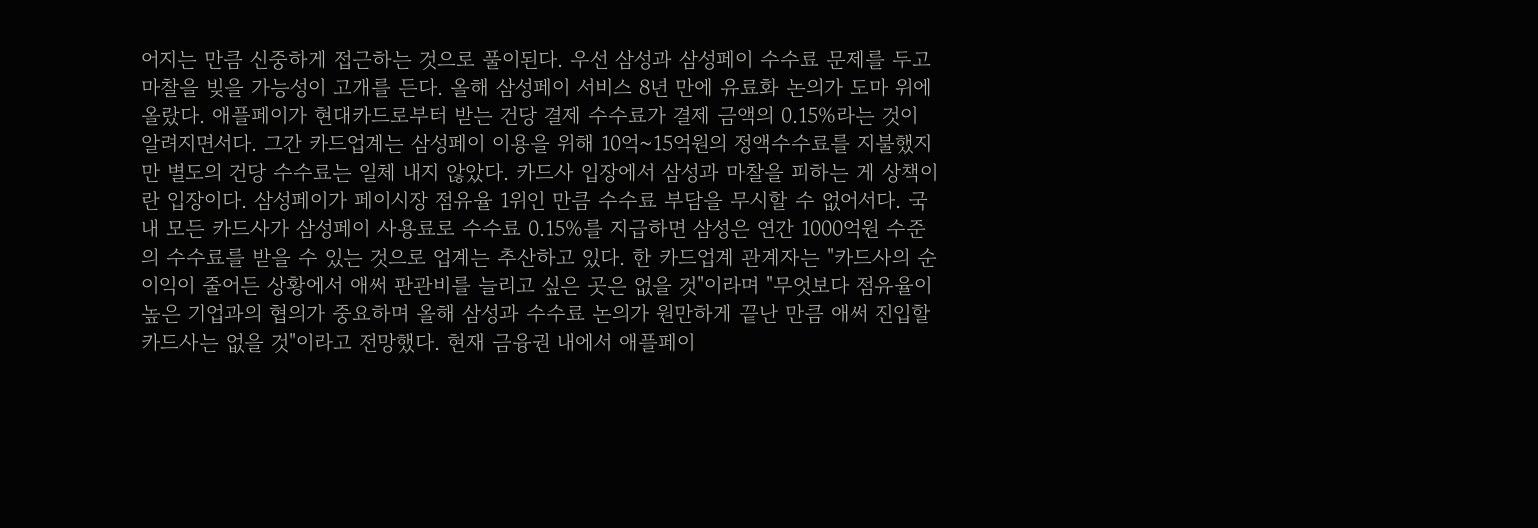어지는 만큼 신중하게 접근하는 것으로 풀이된다. 우선 삼성과 삼성페이 수수료 문제를 두고 마찰을 빚을 가능성이 고개를 든다. 올해 삼성페이 서비스 8년 만에 유료화 논의가 도마 위에 올랐다. 애플페이가 현대카드로부터 받는 건당 결제 수수료가 결제 금액의 0.15%라는 것이 알려지면서다. 그간 카드업계는 삼성페이 이용을 위해 10억~15억원의 정액수수료를 지불했지만 별도의 건당 수수료는 일체 내지 않았다. 카드사 입장에서 삼성과 마찰을 피하는 게 상책이란 입장이다. 삼성페이가 페이시장 점유율 1위인 만큼 수수료 부담을 무시할 수 없어서다. 국내 모든 카드사가 삼성페이 사용료로 수수료 0.15%를 지급하면 삼성은 연간 1000억원 수준의 수수료를 받을 수 있는 것으로 업계는 추산하고 있다. 한 카드업계 관계자는 "카드사의 순이익이 줄어든 상황에서 애써 판관비를 늘리고 싶은 곳은 없을 것"이라며 "무엇보다 점유율이 높은 기업과의 협의가 중요하며 올해 삼성과 수수료 논의가 원만하게 끝난 만큼 애써 진입할 카드사는 없을 것"이라고 전망했다. 현재 금융권 내에서 애플페이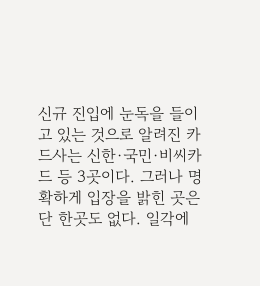신규 진입에 눈독을 들이고 있는 것으로 알려진 카드사는 신한·국민·비씨카드 등 3곳이다. 그러나 명확하게 입장을 밝힌 곳은 단 한곳도 없다. 일각에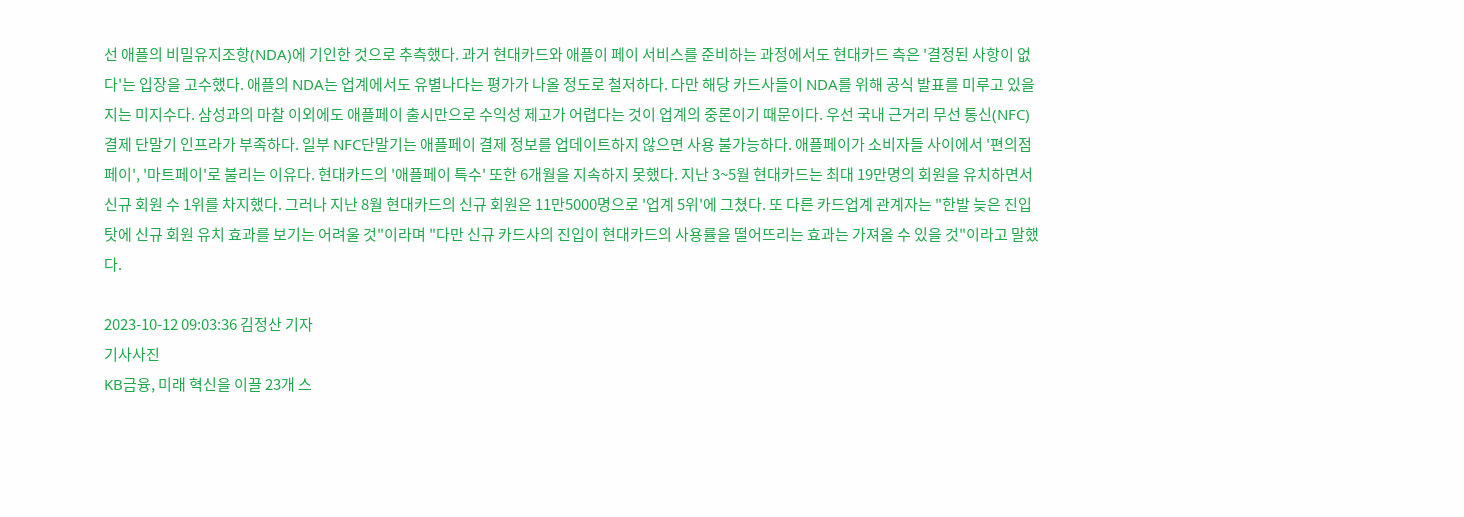선 애플의 비밀유지조항(NDA)에 기인한 것으로 추측했다. 과거 현대카드와 애플이 페이 서비스를 준비하는 과정에서도 현대카드 측은 '결정된 사항이 없다'는 입장을 고수했다. 애플의 NDA는 업계에서도 유별나다는 평가가 나올 정도로 철저하다. 다만 해당 카드사들이 NDA를 위해 공식 발표를 미루고 있을 지는 미지수다. 삼성과의 마찰 이외에도 애플페이 출시만으로 수익성 제고가 어렵다는 것이 업계의 중론이기 때문이다. 우선 국내 근거리 무선 통신(NFC) 결제 단말기 인프라가 부족하다. 일부 NFC단말기는 애플페이 결제 정보를 업데이트하지 않으면 사용 불가능하다. 애플페이가 소비자들 사이에서 '편의점페이', '마트페이'로 불리는 이유다. 현대카드의 '애플페이 특수' 또한 6개월을 지속하지 못했다. 지난 3~5월 현대카드는 최대 19만명의 회원을 유치하면서 신규 회원 수 1위를 차지했다. 그러나 지난 8월 현대카드의 신규 회원은 11만5000명으로 '업계 5위'에 그쳤다. 또 다른 카드업계 관계자는 "한발 늦은 진입 탓에 신규 회원 유치 효과를 보기는 어려울 것"이라며 "다만 신규 카드사의 진입이 현대카드의 사용률을 떨어뜨리는 효과는 가져올 수 있을 것"이라고 말했다.

2023-10-12 09:03:36 김정산 기자
기사사진
KB금융, 미래 혁신을 이끌 23개 스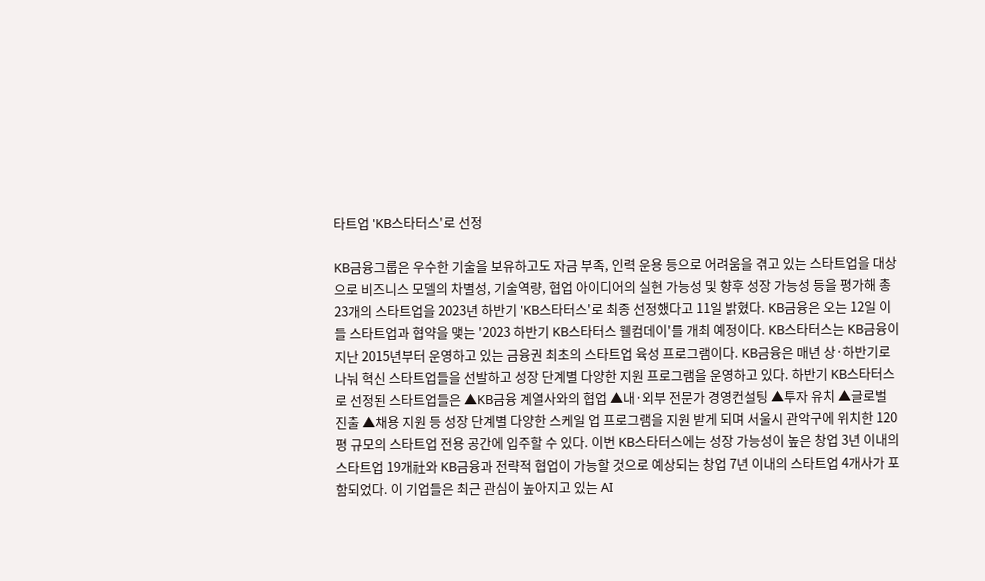타트업 'KB스타터스'로 선정

KB금융그룹은 우수한 기술을 보유하고도 자금 부족, 인력 운용 등으로 어려움을 겪고 있는 스타트업을 대상으로 비즈니스 모델의 차별성, 기술역량, 협업 아이디어의 실현 가능성 및 향후 성장 가능성 등을 평가해 총 23개의 스타트업을 2023년 하반기 'KB스타터스'로 최종 선정했다고 11일 밝혔다. KB금융은 오는 12일 이들 스타트업과 협약을 맺는 '2023 하반기 KB스타터스 웰컴데이'를 개최 예정이다. KB스타터스는 KB금융이 지난 2015년부터 운영하고 있는 금융권 최초의 스타트업 육성 프로그램이다. KB금융은 매년 상·하반기로 나눠 혁신 스타트업들을 선발하고 성장 단계별 다양한 지원 프로그램을 운영하고 있다. 하반기 KB스타터스로 선정된 스타트업들은 ▲KB금융 계열사와의 협업 ▲내·외부 전문가 경영컨설팅 ▲투자 유치 ▲글로벌 진출 ▲채용 지원 등 성장 단계별 다양한 스케일 업 프로그램을 지원 받게 되며 서울시 관악구에 위치한 120평 규모의 스타트업 전용 공간에 입주할 수 있다. 이번 KB스타터스에는 성장 가능성이 높은 창업 3년 이내의 스타트업 19개社와 KB금융과 전략적 협업이 가능할 것으로 예상되는 창업 7년 이내의 스타트업 4개사가 포함되었다. 이 기업들은 최근 관심이 높아지고 있는 AI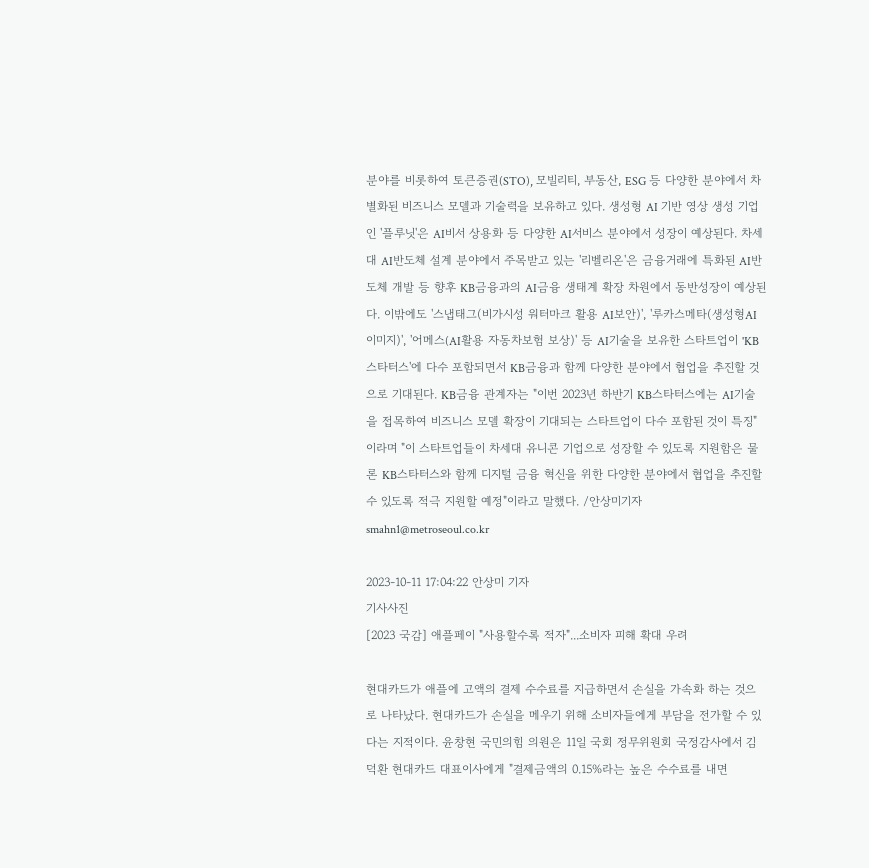분야를 비롯하여 토큰증권(STO), 모빌리티, 부동산, ESG 등 다양한 분야에서 차별화된 비즈니스 모델과 기술력을 보유하고 있다. 생성형 AI 기반 영상 생성 기업인 '플루닛'은 AI비서 상용화 등 다양한 AI서비스 분야에서 성장이 예상된다. 차세대 AI반도체 설계 분야에서 주목받고 있는 '리벨리온'은 금융거래에 특화된 AI반도체 개발 등 향후 KB금융과의 AI금융 생태계 확장 차원에서 동반성장이 예상된다. 이밖에도 '스냅태그(비가시성 워터마크 활용 AI보안)', '루카스메타(생성형AI 이미지)', '어메스(AI활용 자동차보험 보상)' 등 AI기술을 보유한 스타트업이 'KB스타터스'에 다수 포함되면서 KB금융과 함께 다양한 분야에서 협업을 추진할 것으로 기대된다. KB금융 관계자는 "이번 2023년 하반기 KB스타터스에는 AI기술을 접목하여 비즈니스 모델 확장이 기대되는 스타트업이 다수 포함된 것이 특징"이라며 "이 스타트업들이 차세대 유니콘 기업으로 성장할 수 있도록 지원함은 물론 KB스타터스와 함께 디지털 금융 혁신을 위한 다양한 분야에서 협업을 추진할 수 있도록 적극 지원할 예정"이라고 말했다. /안상미기자 smahn1@metroseoul.co.kr

2023-10-11 17:04:22 안상미 기자
기사사진
[2023 국감] 애플페이 "사용할수록 적자"...소비자 피해 확대 우려

현대카드가 애플에 고액의 결제 수수료를 지급하면서 손실을 가속화 하는 것으로 나타났다. 현대카드가 손실을 메우기 위해 소비자들에게 부담을 전가할 수 있다는 지적이다. 윤창현 국민의힘 의원은 11일 국회 정무위원회 국정감사에서 김덕환 현대카드 대표이사에게 "결제금액의 0.15%라는 높은 수수료를 내면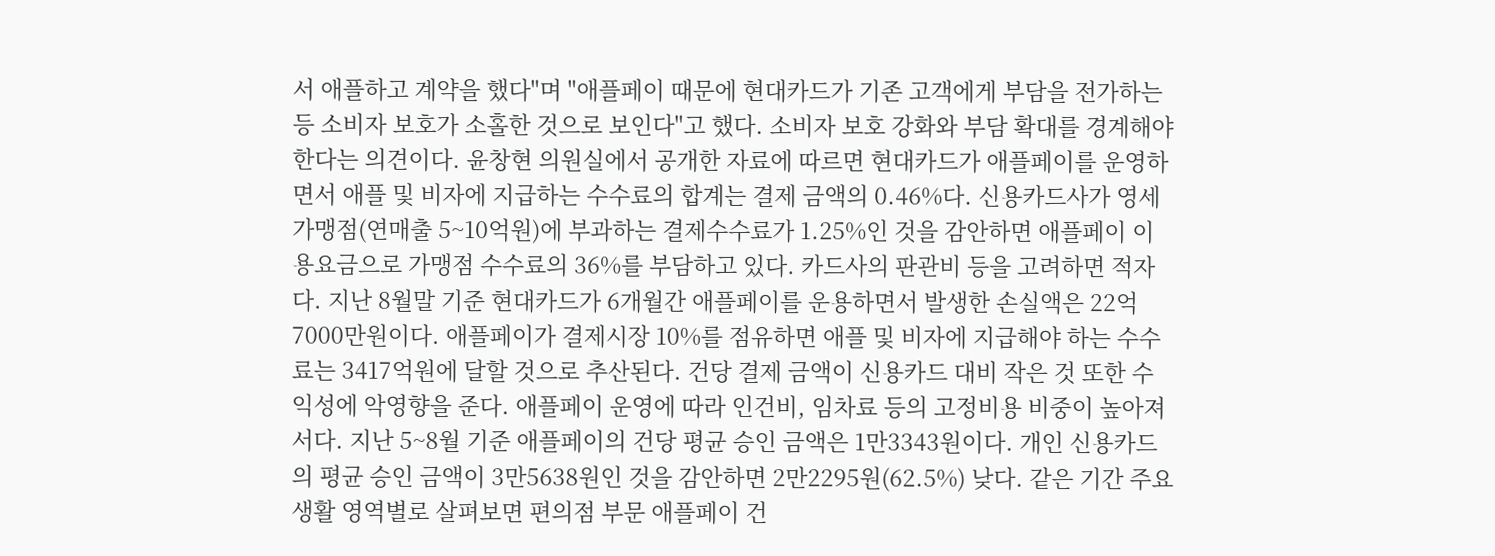서 애플하고 계약을 했다"며 "애플페이 때문에 현대카드가 기존 고객에게 부담을 전가하는 등 소비자 보호가 소홀한 것으로 보인다"고 했다. 소비자 보호 강화와 부담 확대를 경계해야 한다는 의견이다. 윤창현 의원실에서 공개한 자료에 따르면 현대카드가 애플페이를 운영하면서 애플 및 비자에 지급하는 수수료의 합계는 결제 금액의 0.46%다. 신용카드사가 영세가맹점(연매출 5~10억원)에 부과하는 결제수수료가 1.25%인 것을 감안하면 애플페이 이용요금으로 가맹점 수수료의 36%를 부담하고 있다. 카드사의 판관비 등을 고려하면 적자다. 지난 8월말 기준 현대카드가 6개월간 애플페이를 운용하면서 발생한 손실액은 22억7000만원이다. 애플페이가 결제시장 10%를 점유하면 애플 및 비자에 지급해야 하는 수수료는 3417억원에 달할 것으로 추산된다. 건당 결제 금액이 신용카드 대비 작은 것 또한 수익성에 악영향을 준다. 애플페이 운영에 따라 인건비, 임차료 등의 고정비용 비중이 높아져서다. 지난 5~8월 기준 애플페이의 건당 평균 승인 금액은 1만3343원이다. 개인 신용카드의 평균 승인 금액이 3만5638원인 것을 감안하면 2만2295원(62.5%) 낮다. 같은 기간 주요 생활 영역별로 살펴보면 편의점 부문 애플페이 건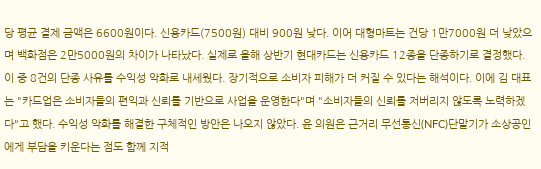당 평균 결제 금액은 6600원이다. 신용카드(7500원) 대비 900원 낮다. 이어 대형마트는 건당 1만7000원 더 낮았으며 백화점은 2만5000원의 차이가 나타났다. 실제로 올해 상반기 현대카드는 신용카드 12종을 단종하기로 결정했다. 이 중 8건의 단종 사유를 수익성 악화로 내세웠다. 장기적으로 소비자 피해가 더 커질 수 있다는 해석이다. 이에 김 대표는 "카드업은 소비자들의 편익과 신뢰를 기반으로 사업을 운영한다"며 "소비자들의 신뢰를 저버리지 않도록 노력하겠다"고 했다. 수익성 악화를 해결한 구체적인 방안은 나오지 않았다. 윤 의원은 근거리 무선통신(NFC)단말기가 소상공인에게 부담을 키운다는 점도 함께 지적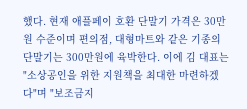했다. 현재 애플페이 호환 단말기 가격은 30만원 수준이며 편의점, 대형마트와 같은 기종의 단말기는 300만원에 육박한다. 이에 김 대표는 "소상공인을 위한 지원책을 최대한 마련하겠다"며 "보조금지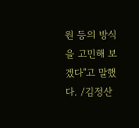원 등의 방식을 고민해 보겠다"고 말했다. /김정산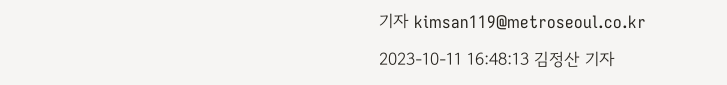기자 kimsan119@metroseoul.co.kr

2023-10-11 16:48:13 김정산 기자